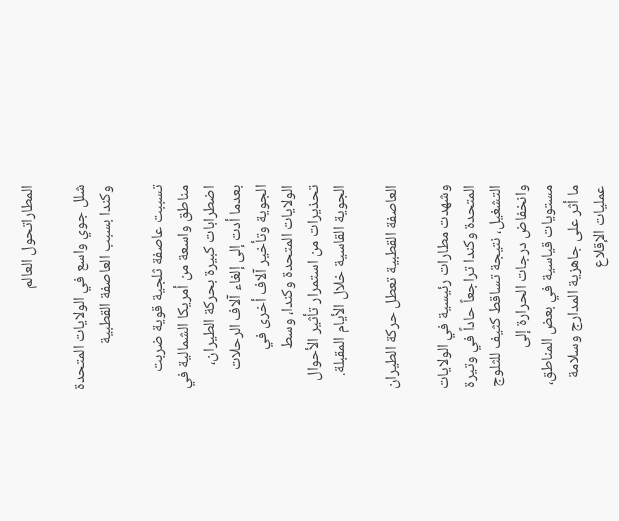المطاراتحول العالم

شلل جوي واسع في الولايات المتحدة وكندا بسبب العاصفة القطبية

تسببت عاصفة ثلجية قوية ضربت مناطق واسعة من أمريكا الشمالية في اضطرابات كبيرة بحركة الطيران، بعدما أدت إلى إلغاء آلاف الرحلات الجوية وتأخير آلاف أخرى في الولايات المتحدة وكندا، وسط تحذيرات من استمرار تأثير الأحوال الجوية القاسية خلال الأيام المقبلة.

العاصفة القطبية تعطل حركة الطيران

وشهدت مطارات رئيسية في الولايات المتحدة وكندا تراجعاً حاداً في وتيرة التشغيل، نتيجة تساقط كثيف للثلوج وانخفاض درجات الحرارة إلى مستويات قياسية في بعض المناطق، ما أثر على جاهزية المدارج وسلامة عمليات الإقلاع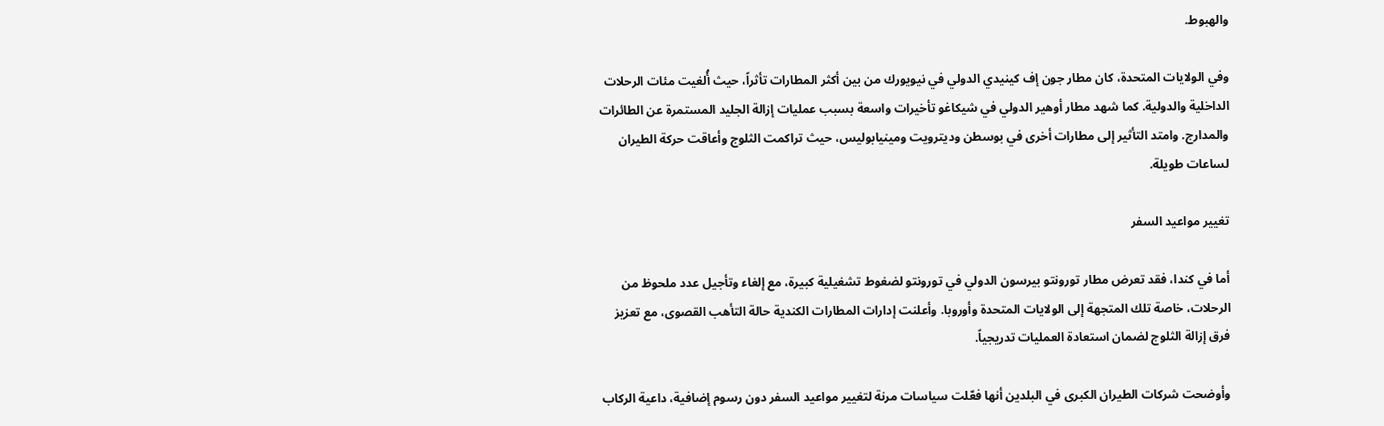والهبوط.

وفي الولايات المتحدة، كان مطار جون إف كينيدي الدولي في نيويورك من بين أكثر المطارات تأثراً، حيث أُلغيت مئات الرحلات الداخلية والدولية. كما شهد مطار أوهير الدولي في شيكاغو تأخيرات واسعة بسبب عمليات إزالة الجليد المستمرة عن الطائرات والمدارج. وامتد التأثير إلى مطارات أخرى في بوسطن وديترويت ومينيابوليس، حيث تراكمت الثلوج وأعاقت حركة الطيران لساعات طويلة.

تغيير مواعيد السفر

أما في كندا، فقد تعرض مطار تورونتو بيرسون الدولي في تورونتو لضغوط تشغيلية كبيرة، مع إلغاء وتأجيل عدد ملحوظ من الرحلات، خاصة تلك المتجهة إلى الولايات المتحدة وأوروبا. وأعلنت إدارات المطارات الكندية حالة التأهب القصوى، مع تعزيز فرق إزالة الثلوج لضمان استعادة العمليات تدريجياً.

وأوضحت شركات الطيران الكبرى في البلدين أنها فعّلت سياسات مرنة لتغيير مواعيد السفر دون رسوم إضافية، داعية الركاب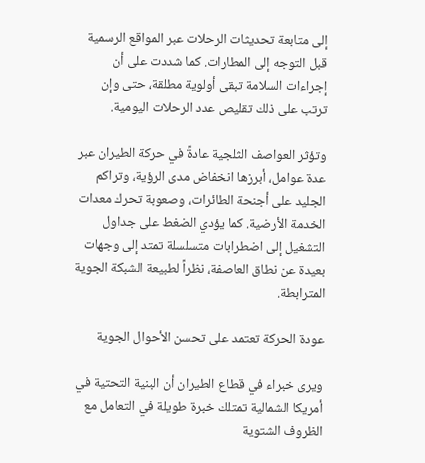إلى متابعة تحديثات الرحلات عبر المواقع الرسمية قبل التوجه إلى المطارات. كما شددت على أن إجراءات السلامة تبقى أولوية مطلقة، حتى وإن ترتب على ذلك تقليص عدد الرحلات اليومية.

وتؤثر العواصف الثلجية عادةً في حركة الطيران عبر عدة عوامل، أبرزها انخفاض مدى الرؤية، وتراكم الجليد على أجنحة الطائرات، وصعوبة تحرك معدات الخدمة الأرضية. كما يؤدي الضغط على جداول التشغيل إلى اضطرابات متسلسلة تمتد إلى وجهات بعيدة عن نطاق العاصفة، نظراً لطبيعة الشبكة الجوية المترابطة.

عودة الحركة تعتمد على تحسن الأحوال الجوية

ويرى خبراء في قطاع الطيران أن البنية التحتية في أمريكا الشمالية تمتلك خبرة طويلة في التعامل مع الظروف الشتوية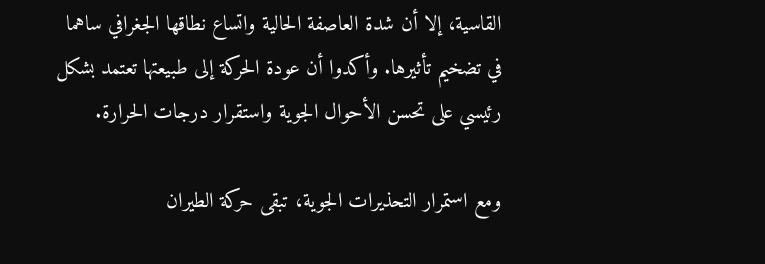القاسية، إلا أن شدة العاصفة الحالية واتساع نطاقها الجغرافي ساهما في تضخيم تأثيرها. وأكدوا أن عودة الحركة إلى طبيعتها تعتمد بشكل رئيسي على تحسن الأحوال الجوية واستقرار درجات الحرارة.

ومع استمرار التحذيرات الجوية، تبقى حركة الطيران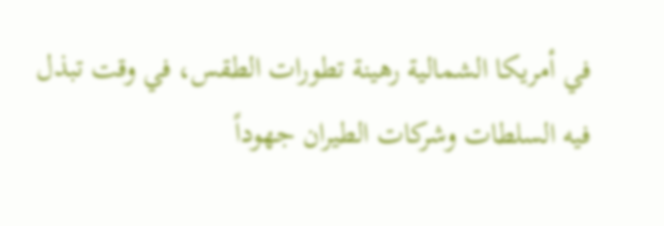في أمريكا الشمالية رهينة تطورات الطقس، في وقت تبذل فيه السلطات وشركات الطيران جهوداً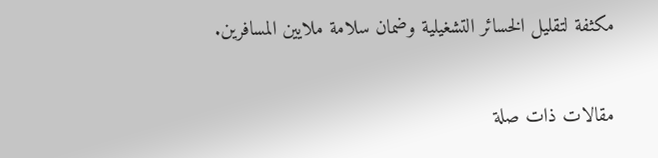مكثفة لتقليل الخسائر التشغيلية وضمان سلامة ملايين المسافرين.

مقالات ذات صلة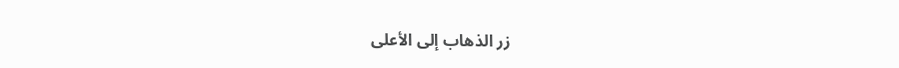زر الذهاب إلى الأعلى